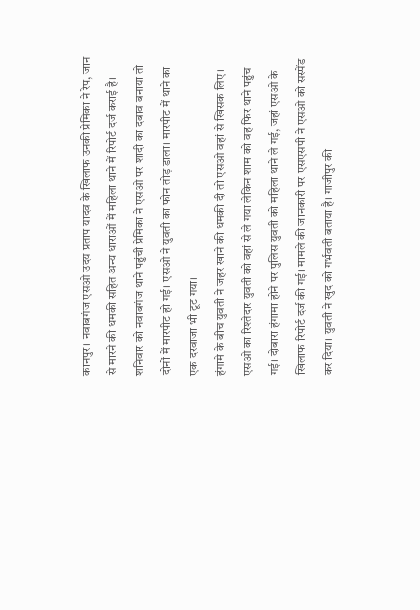कानपुर। नवाबगंज एसओ उदय प्रताप यादव के खिलाफ उनकी प्रेमिका ने रेप, जान से मारने की धमकी सहित अन्य धाराओं में महिला थाने में रिपोर्ट दर्ज कराई है। शनिवार को नवाबगंज थाने पहुंची प्रेमिका ने एसओ पर शादी का दबाव बनाया तो दोनों में मारपीट हो गई। एसओ ने युवती का फोन तोड़ डाला। मारपीट में थाने का एक दरवाजा भी टूट गया।
हंगामे के बीच युवती ने जहर खाने की धमकी दी तो एसओ वहां से खिसक लिए। एसओ का रिश्तेदार युवती को वहां से ले गया लेकिन शाम को वह फिर थाने पहुंच गई। दोबारा हंगामा होने पर पुलिस युवती को महिला थाने ले गई, जहां एसओ के खिलाफ रिपोर्ट दर्ज की गई। मामले की जानकारी पर एसएसपी ने एसओ को सस्पेंड कर दिया। युवती ने खुद को गर्भवती बताया है। गाजीपुर की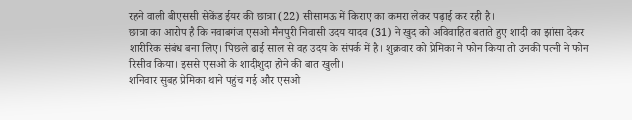रहने वाली बीएससी सेकेंड ईयर की छात्रा (22) सीसामऊ में किराए का कमरा लेकर पढ़ाई कर रही है।
छात्रा का आरोप है कि नवाबगंज एसओ मैनपुरी निवासी उदय यादव (31) ने खुद को अविवाहित बताते हुए शादी का झांसा देकर शारीरिक संबंध बना लिए। पिछले ढाई साल से वह उदय के संपर्क में है। शुक्रवार को प्रेमिका ने फोन किया तो उनकी पत्नी ने फोन रिसीव किया। इससे एसओ के शादीशुदा होने की बात खुली।
शनिवार सुबह प्रेमिका थाने पहुंच गई और एसओ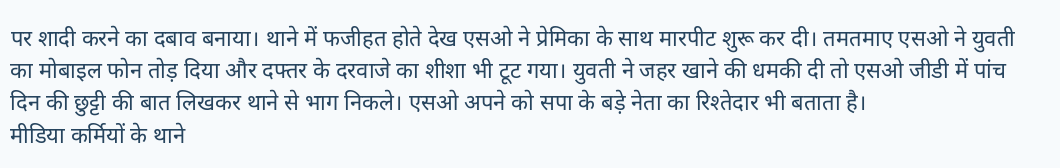पर शादी करने का दबाव बनाया। थाने में फजीहत होते देख एसओ ने प्रेमिका के साथ मारपीट शुरू कर दी। तमतमाए एसओ ने युवती का मोबाइल फोन तोड़ दिया और दफ्तर के दरवाजे का शीशा भी टूट गया। युवती ने जहर खाने की धमकी दी तो एसओ जीडी में पांच दिन की छुट्टी की बात लिखकर थाने से भाग निकले। एसओ अपने को सपा के बड़े नेता का रिश्तेदार भी बताता है।
मीडिया कर्मियों के थाने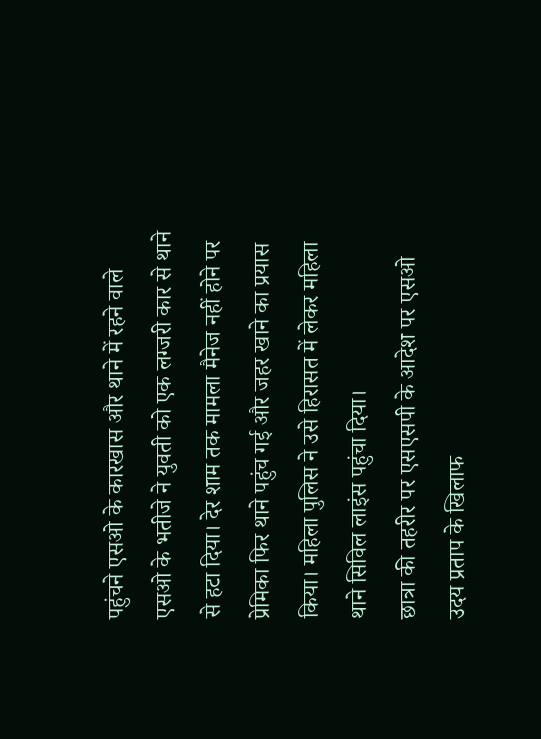पहुंचने एसओ के कारखास और थाने में रहने वाले एसओ के भतीजे ने युवती को एक लग्जरी कार से थाने से हटा दिया। देर शाम तक मामला मैनेज नहीं होने पर प्रेमिका फिर थाने पहुंच गई और जहर खाने का प्रयास किया। महिला पुलिस ने उसे हिरासत में लेकर महिला थाने सिविल लाइंस पहुंचा दिया।
छात्रा की तहरीर पर एसएसपी के आदेश पर एसओ उदय प्रताप के खिलाफ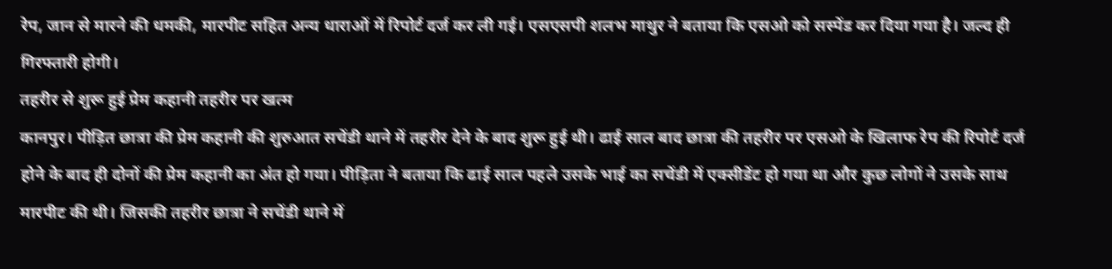रेप, जान से मारने की धमकी, मारपीट सहित अन्य धाराओं में रिपोर्ट दर्ज कर ली गई। एसएसपी शलभ माथुर ने बताया कि एसओ को सस्पेंड कर दिया गया है। जल्द ही गिरफ्तारी होगी।
तहरीर से शुरू हुई प्रेम कहानी तहरीर पर खत्म
कानपुर। पीड़ित छात्रा की प्रेम कहानी की शुरुआत सचेंडी थाने में तहरीर देने के बाद शुरू हुई थी। ढाई साल बाद छात्रा की तहरीर पर एसओ के खिलाफ रेप की रिपोर्ट दर्ज होने के बाद ही दोनों की प्रेम कहानी का अंत हो गया। पीड़िता ने बताया कि ढाई साल पहले उसके भाई का सचेंडी में एक्सीडेंट हो गया था और कुछ लोगों ने उसके साथ मारपीट की थी। जिसकी तहरीर छात्रा ने सचेंडी थाने में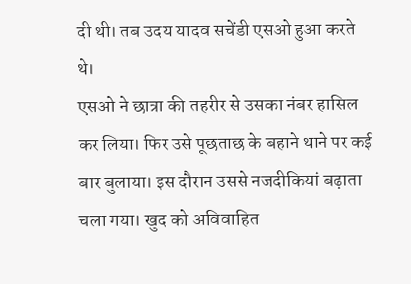दी थी। तब उदय यादव सचेंडी एसओ हुआ करते थे।
एसओ ने छात्रा की तहरीर से उसका नंबर हासिल कर लिया। फिर उसे पूछताछ के बहाने थाने पर कई बार बुलाया। इस दौरान उससे नजदीकियां बढ़ाता चला गया। खुद को अविवाहित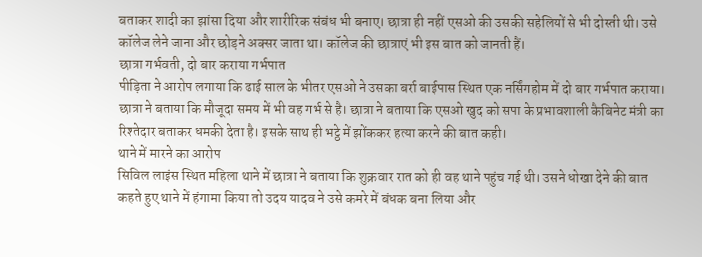बताकर शादी का झांसा दिया और शारीरिक संबंध भी बनाए। छात्रा ही नहीं एसओ की उसकी सहेलियों से भी दोस्ती थी। उसे कॉलेज लेने जाना और छोड़ने अक्सर जाता था। कॉलेज की छात्राएं भी इस बात को जानती हैं।
छात्रा गर्भवती, दो बार कराया गर्भपात
पीड़िता ने आरोप लगाया कि ढाई साल के भीतर एसओ ने उसका बर्रा बाईपास स्थित एक नर्सिंगहोम में दो बार गर्भपात कराया। छात्रा ने बताया कि मौजूदा समय में भी वह गर्भ से है। छात्रा ने बताया कि एसओ खुद को सपा के प्रभावशाली कैबिनेट मंत्री का रिश्तेदार बताकर धमकी देता है। इसके साथ ही भट्ठे में झोंककर हत्या करने की बात कही।
थाने में मारने का आरोप
सिविल लाइंस स्थित महिला थाने में छात्रा ने बताया कि शुक्रवार रात को ही वह थाने पहुंच गई थी। उसने धोखा देने की बात कहते हुए थाने में हंगामा किया तो उदय यादव ने उसे कमरे में बंधक बना लिया और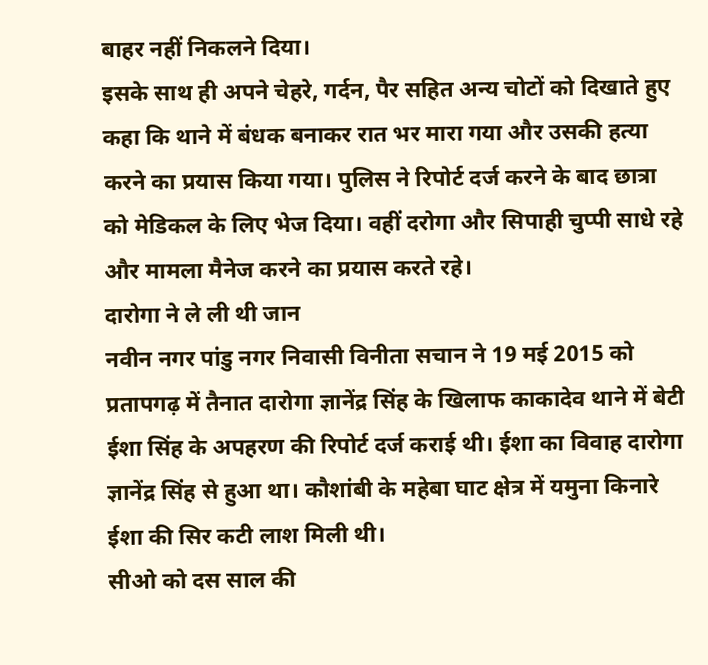बाहर नहीं निकलने दिया।
इसके साथ ही अपने चेहरे, गर्दन, पैर सहित अन्य चोटों को दिखाते हुए कहा कि थाने में बंधक बनाकर रात भर मारा गया और उसकी हत्या करने का प्रयास किया गया। पुलिस ने रिपोर्ट दर्ज करने के बाद छात्रा को मेडिकल के लिए भेज दिया। वहीं दरोगा और सिपाही चुप्पी साधे रहे और मामला मैनेज करने का प्रयास करते रहे।
दारोगा ने ले ली थी जान
नवीन नगर पांडु नगर निवासी विनीता सचान ने 19 मई 2015 को प्रतापगढ़ में तैनात दारोगा ज्ञानेंद्र सिंह के खिलाफ काकादेव थाने में बेटी ईशा सिंह के अपहरण की रिपोर्ट दर्ज कराई थी। ईशा का विवाह दारोगा ज्ञानेंद्र सिंह से हुआ था। कौशांबी के महेबा घाट क्षेत्र में यमुना किनारे ईशा की सिर कटी लाश मिली थी।
सीओ को दस साल की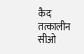कैद
तत्कालीन सीओ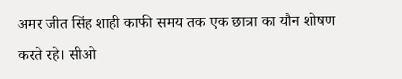अमर जीत सिंह शाही काफी समय तक एक छात्रा का यौन शोषण करते रहे। सीओ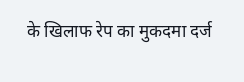के खिलाफ रेप का मुकदमा दर्ज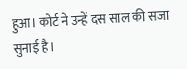हुआ। कोर्ट ने उन्हें दस साल की सजा सुनाई है।